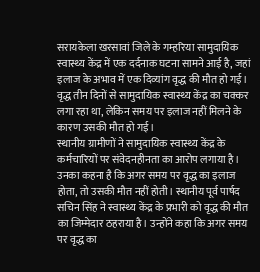सरायकेला खरसावां जिले के गम्हरिया सामुदायिक स्वास्थ्य केंद्र में एक दर्दनाक घटना सामने आई है, जहां इलाज के अभाव में एक दिव्यांग वृद्ध की मौत हो गई। वृद्ध तीन दिनों से सामुदायिक स्वास्थ्य केंद्र का चक्कर लगा रहा था, लेकिन समय पर इलाज नहीं मिलने के कारण उसकी मौत हो गई।
स्थानीय ग्रामीणों ने सामुदायिक स्वास्थ्य केंद्र के कर्मचारियों पर संवेदनहीनता का आरोप लगाया है।
उनका कहना है कि अगर समय पर वृद्ध का इलाज होता, तो उसकी मौत नहीं होती। स्थानीय पूर्व पार्षद सचिन सिंह ने स्वास्थ्य केंद्र के प्रभारी को वृद्ध की मौत का जिम्मेदार ठहराया है। उन्होंने कहा कि अगर समय पर वृद्ध का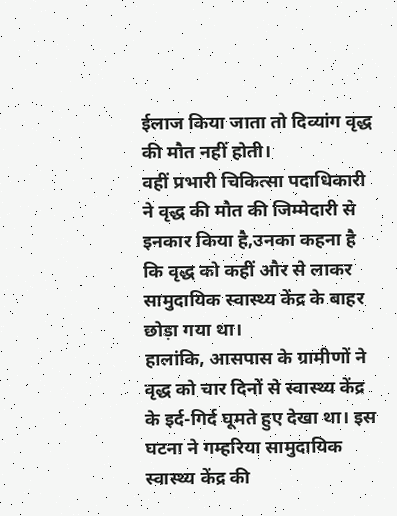ईलाज किया जाता तो दिव्यांग वृद्ध की मौत नहीं होती।
वहीं प्रभारी चिकित्सा पदाधिकारी ने वृद्ध की मौत की जिम्मेदारी से इनकार किया है,उनका कहना है कि वृद्ध को कहीं और से लाकर सामुदायिक स्वास्थ्य केंद्र के बाहर छोड़ा गया था।
हालांकि, आसपास के ग्रामीणों ने वृद्ध को चार दिनों से स्वास्थ्य केंद्र के इर्द-गिर्द घूमते हुए देखा था। इस घटना ने गम्हरिया सामुदायिक स्वास्थ्य केंद्र की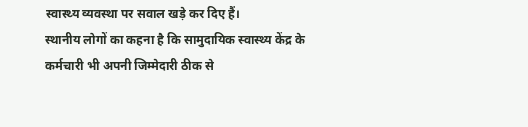स्वास्थ्य व्यवस्था पर सवाल खड़े कर दिए हैं।
स्थानीय लोगों का कहना है कि सामुदायिक स्वास्थ्य केंद्र के कर्मचारी भी अपनी जिम्मेदारी ठीक से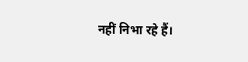नहीं निभा रहे हैं।